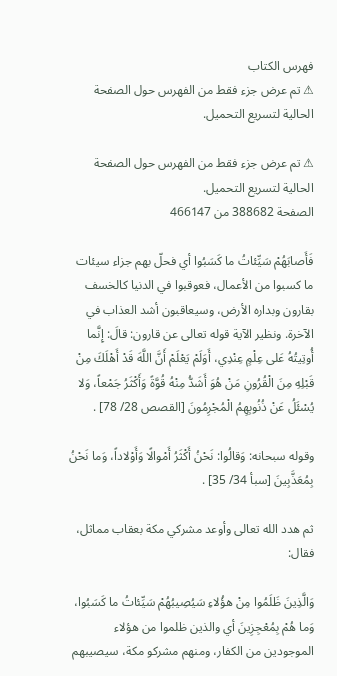فهرس الكتاب
⚠ تم عرض جزء فقط من الفهرس حول الصفحة الحالية لتسريع التحميل.

⚠ تم عرض جزء فقط من الفهرس حول الصفحة الحالية لتسريع التحميل.
الصفحة 388682 من 466147

فَأَصابَهُمْ سَيِّئاتُ ما كَسَبُوا أي فحلّ بهم جزاء سيئات ما كسبوا من الأعمال، فعوقبوا في الدنيا كالخسف بقارون وبداره الأرض، وسيعاقبون أشد العذاب في الآخرة. ونظير الآية قوله تعالى عن قارون: قالَ: إِنَّما أُوتِيتُهُ عَلى عِلْمٍ عِنْدِي، أَوَلَمْ يَعْلَمْ أَنَّ اللَّهَ قَدْ أَهْلَكَ مِنْ قَبْلِهِ مِنَ الْقُرُونِ مَنْ هُوَ أَشَدُّ مِنْهُ قُوَّةً وَأَكْثَرُ جَمْعاً، وَلا يُسْئَلُ عَنْ ذُنُوبِهِمُ الْمُجْرِمُونَ [القصص 28/ 78] .

وقوله سبحانه: وَقالُوا: نَحْنُ أَكْثَرُ أَمْوالًا وَأَوْلاداً، وَما نَحْنُ بِمُعَذَّبِينَ [سبأ 34/ 35] .

ثم هدد الله تعالى وأوعد مشركي مكة بعقاب مماثل، فقال:

وَالَّذِينَ ظَلَمُوا مِنْ هؤُلاءِ سَيُصِيبُهُمْ سَيِّئاتُ ما كَسَبُوا، وَما هُمْ بِمُعْجِزِينَ أي والذين ظلموا من هؤلاء الموجودين من الكفار، ومنهم مشركو مكة، سيصيبهم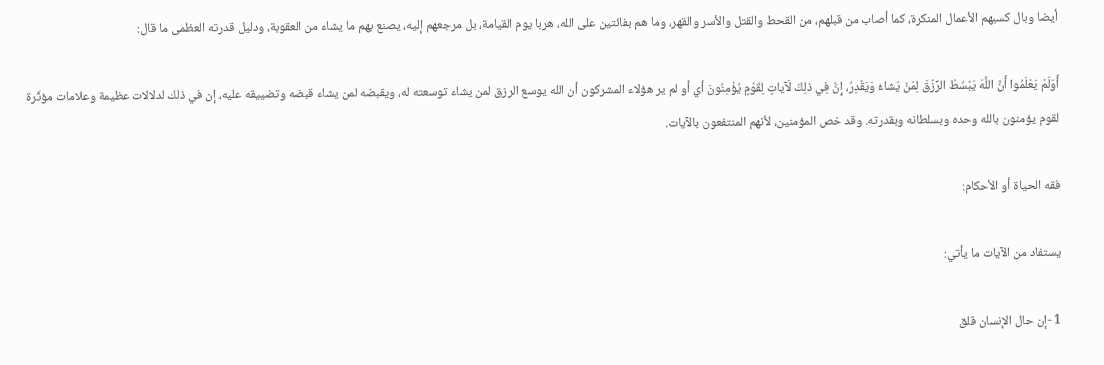أيضا وبال كسبهم الأعمال المنكرة، كما أصاب من قبلهم، من القحط والقتل والأسر والقهر، وما هم بفائتين على الله، هربا يوم القيامة، بل مرجعهم إليه، يصنع بهم ما يشاء من العقوبة، ودليل قدرته العظمى ما قال:

أَوَلَمْ يَعْلَمُوا أَنَّ اللَّهَ يَبْسُطُ الرِّزْقَ لِمَنْ يَشاءُ وَيَقْدِرُ، إِنَّ فِي ذلِكَ لَآياتٍ لِقَوْمٍ يُؤْمِنُونَ أي أو لم ير هؤلاء المشركون أن الله يوسع الرزق لمن يشاء توسعته له، ويقبضه لمن يشاء قبضه وتضييقه عليه، إن في ذلك لدلالات عظيمة وعلامات مؤثّرة لقوم يؤمنون بالله وحده وبسلطانه وبقدرته. وقد خص المؤمنين، لأنهم المنتفعون بالآيات.

فقه الحياة أو الأحكام:

يستفاد من الآيات ما يأتي:

1 -إن حال الإنسان قلق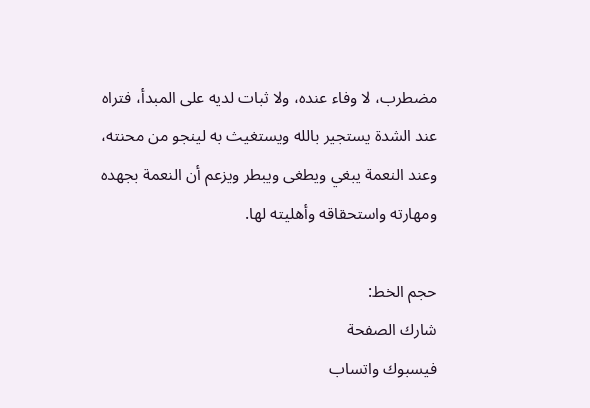مضطرب، لا وفاء عنده، ولا ثبات لديه على المبدأ، فتراه عند الشدة يستجير بالله ويستغيث به لينجو من محنته، وعند النعمة يبغي ويطغى ويبطر ويزعم أن النعمة بجهده ومهارته واستحقاقه وأهليته لها.

حجم الخط:
شارك الصفحة
فيسبوك واتساب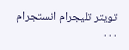تويتر تليجرام انستجرام
. . .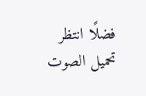فضلًا انتظر تحميل الصوت